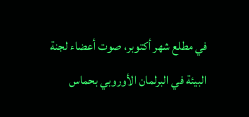في مطلع شهر أكتوبر، صوت أعضاء لجنة البيئة في البرلمان الأوروبي بحماس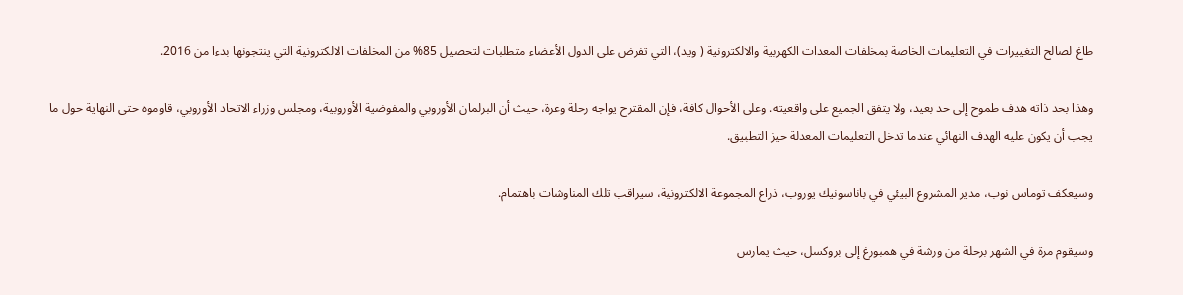طاغ لصالح التغييرات في التعليمات الخاصة بمخلفات المعدات الكهربية والالكترونية ( ويد)، التي تفرض على الدول الأعضاء متطلبات لتحصيل 85% من المخلفات الالكترونية التي ينتجونها بدءا من 2016.

وهذا بحد ذاته هدف طموح إلى حد بعيد، ولا يتفق الجميع على واقعيته. وعلى الأحوال كافة، فإن المقترح يواجه رحلة وعرة، حيث أن البرلمان الأوروبي والمفوضية الأوروبية، ومجلس وزراء الاتحاد الأوروبي، قاوموه حتى النهاية حول ما يجب أن يكون عليه الهدف النهائي عندما تدخل التعليمات المعدلة حيز التطبيق.

وسيعكف توماس نوب، مدير المشروع البيئي في باناسونيك يوروب، ذراع المجموعة الالكترونية، سيراقب تلك المناوشات باهتمام.

وسيقوم مرة في الشهر برحلة من ورشة في همبورغ إلى بروكسل، حيث يمارس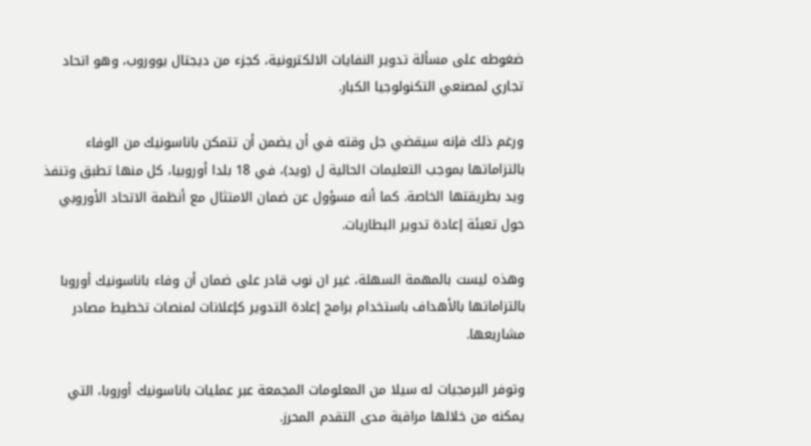ضغوطه على مسألة تدوير النفايات الالكترونية، كجزء من ديجتال يووروب، وهو اتحاد تجاري لمصنعي التكنولوجيا الكبار.

ورغم ذلك فإنه سيقضي جل وقته في أن يضمن أن تتمكن باناسونيك من الوفاء بالتزاماتها بموجب التعليمات الحالية ل (ويد)، في 18 بلدا أوروبيا، كل منها تطبق وتنفذ ويد بطريقتها الخاصة. كما أنه مسؤول عن ضمان الامتثال مع أنظمة الاتحاد الأوروبي حول تعبئة إعادة تدوير البطاريات.

وهذه ليست بالمهمة السهلة، غير ان نوب قادر على ضمان أن وفاء باناسونيك أوروبا بالتزاماتها بالأهداف باستخدام برامج إعادة التدوير كإعلانات لمنصات تخطيط مصادر مشاريعها.

وتوفر البرمجيات له سيلا من المعلومات المجمعة عبر عمليات باناسونيك أوروبا، التي يمكنه من خلالها مراقبة مدى التقدم المحرز.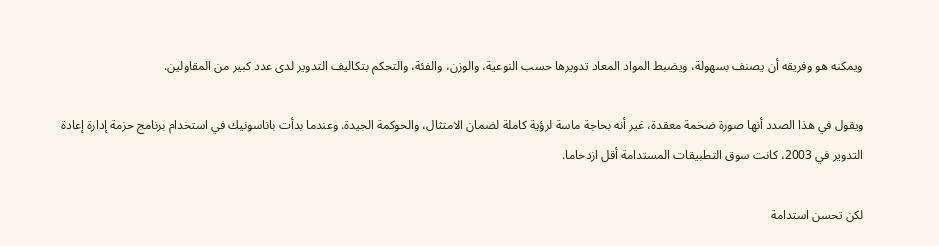ويمكنه هو وفريقه أن يصنف بسهولة، ويضبط المواد المعاد تدويرها حسب النوعية، والوزن، والفئة، والتحكم بتكاليف التدوير لدى عدد كبير من المقاولين.

ويقول في هذا الصدد أنها صورة ضخمة معقدة، غير أنه بحاجة ماسة لرؤية كاملة لضمان الامتثال، والحوكمة الجيدة. وعندما بدأت باناسونيك في استخدام برنامج حزمة إدارة إعادة التدوير في 2003، كانت سوق التطبيقات المستدامة أقل ازدحاما.

لكن تحسن استدامة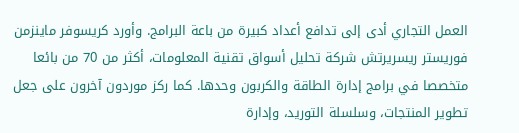العمل التجاري أدى إلى تدافع أعداد كبيرة من باعة البرامج. وأورد كريسوفر ماينزمن فوريستر ريسريرتش شركة تحليل أسواق تقنية المعلومات، أكثر من 70 من بائعا متخصصا في برامج إدارة الطاقة والكربون وحدها. كما ركز موردون آخرون على جعل تطوير المنتجات، وسلسلة التوريد، وإدارة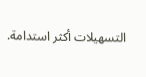التسهيلات أكثر استدامة.